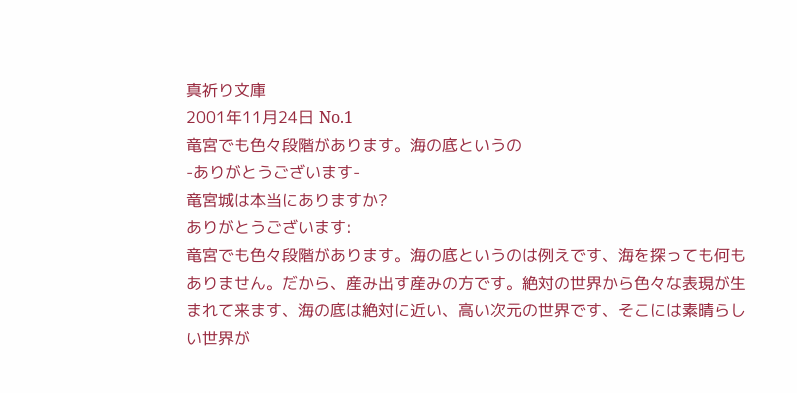真祈り文庫
2001年11月24日 No.1
竜宮でも色々段階があります。海の底というの
-ありがとうございます-
竜宮城は本当にありますか?
ありがとうございます:
竜宮でも色々段階があります。海の底というのは例えです、海を探っても何もありません。だから、産み出す産みの方です。絶対の世界から色々な表現が生まれて来ます、海の底は絶対に近い、高い次元の世界です、そこには素晴らしい世界が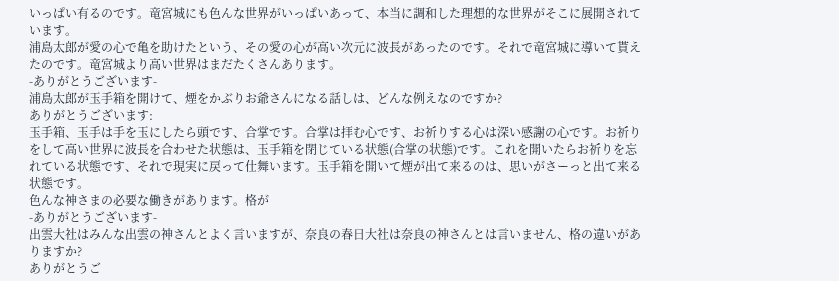いっぱい有るのです。竜宮城にも色んな世界がいっぱいあって、本当に調和した理想的な世界がそこに展開されています。
浦島太郎が愛の心で亀を助けたという、その愛の心が高い次元に波長があったのです。それで竜宮城に導いて貰えたのです。竜宮城より高い世界はまだたくさんあります。
-ありがとうございます-
浦島太郎が玉手箱を開けて、煙をかぶりお爺さんになる話しは、どんな例えなのですか?
ありがとうございます:
玉手箱、玉手は手を玉にしたら頭です、合掌です。合掌は拝む心です、お祈りする心は深い感謝の心です。お祈りをして高い世界に波長を合わせた状態は、玉手箱を閉じている状態(合掌の状態)です。これを開いたらお祈りを忘れている状態です、それで現実に戻って仕舞います。玉手箱を開いて煙が出て来るのは、思いがさーっと出て来る状態です。
色んな神さまの必要な働きがあります。格が
-ありがとうございます-
出雲大社はみんな出雲の神さんとよく言いますが、奈良の春日大社は奈良の神さんとは言いません、格の違いがありますか?
ありがとうご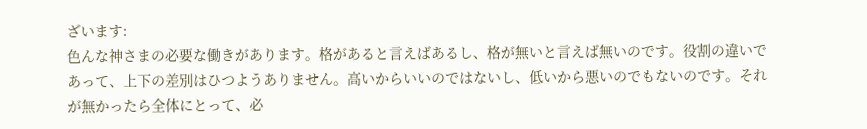ざいます:
色んな神さまの必要な働きがあります。格があると言えばあるし、格が無いと言えば無いのです。役割の違いであって、上下の差別はひつようありません。高いからいいのではないし、低いから悪いのでもないのです。それが無かったら全体にとって、必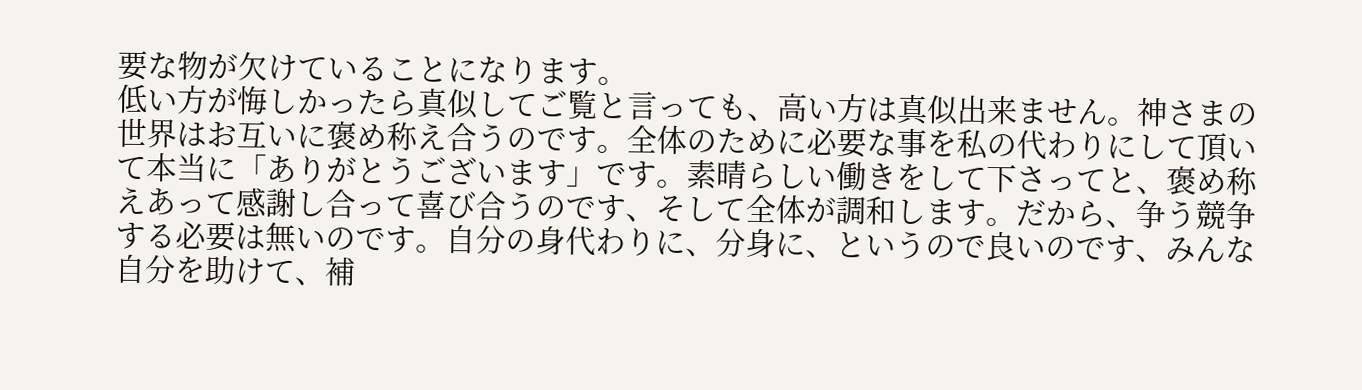要な物が欠けていることになります。
低い方が悔しかったら真似してご覧と言っても、高い方は真似出来ません。神さまの世界はお互いに褒め称え合うのです。全体のために必要な事を私の代わりにして頂いて本当に「ありがとうございます」です。素晴らしい働きをして下さってと、褒め称えあって感謝し合って喜び合うのです、そして全体が調和します。だから、争う競争する必要は無いのです。自分の身代わりに、分身に、というので良いのです、みんな自分を助けて、補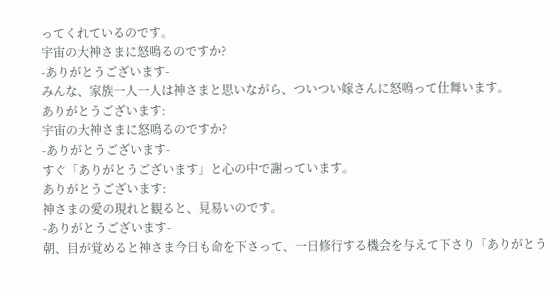ってくれているのです。
宇宙の大神さまに怒鳴るのですか?
-ありがとうございます-
みんな、家族一人一人は神さまと思いながら、ついつい嫁さんに怒鳴って仕舞います。
ありがとうございます:
宇宙の大神さまに怒鳴るのですか?
-ありがとうございます-
すぐ「ありがとうございます」と心の中で謝っています。
ありがとうございます:
神さまの愛の現れと観ると、見易いのです。
-ありがとうございます-
朝、目が覚めると神さま今日も命を下さって、一日修行する機会を与えて下さり「ありがとう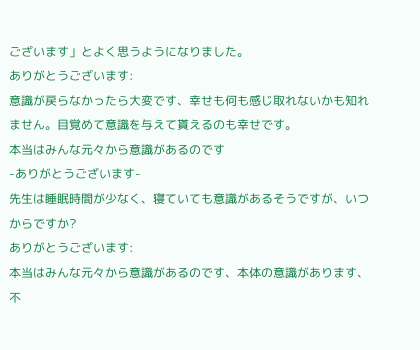ございます」とよく思うようになりました。
ありがとうございます:
意識が戻らなかったら大変です、幸せも何も感じ取れないかも知れません。目覚めて意識を与えて貰えるのも幸せです。
本当はみんな元々から意識があるのです
-ありがとうございます-
先生は睡眠時間が少なく、寝ていても意識があるそうですが、いつからですか?
ありがとうございます:
本当はみんな元々から意識があるのです、本体の意識があります、不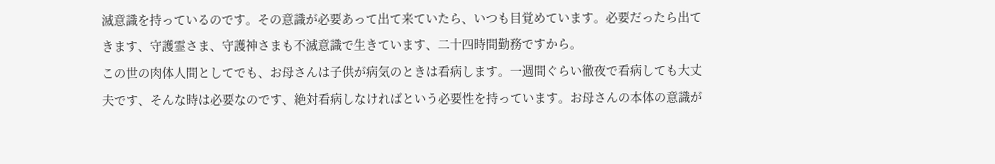滅意識を持っているのです。その意識が必要あって出て来ていたら、いつも目覚めています。必要だったら出てきます、守護霊さま、守護神さまも不滅意識で生きています、二十四時間勤務ですから。
この世の肉体人間としてでも、お母さんは子供が病気のときは看病します。一週間ぐらい徹夜で看病しても大丈夫です、そんな時は必要なのです、絶対看病しなければという必要性を持っています。お母さんの本体の意識が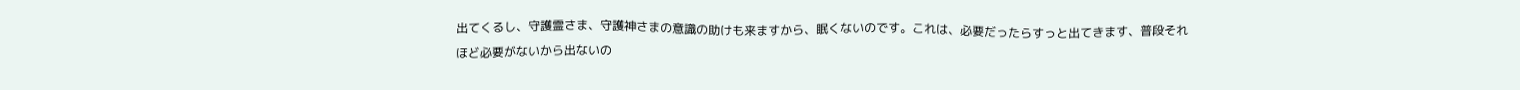出てくるし、守護霊さま、守護神さまの意識の助けも来ますから、眠くないのです。これは、必要だったらすっと出てきます、普段それほど必要がないから出ないの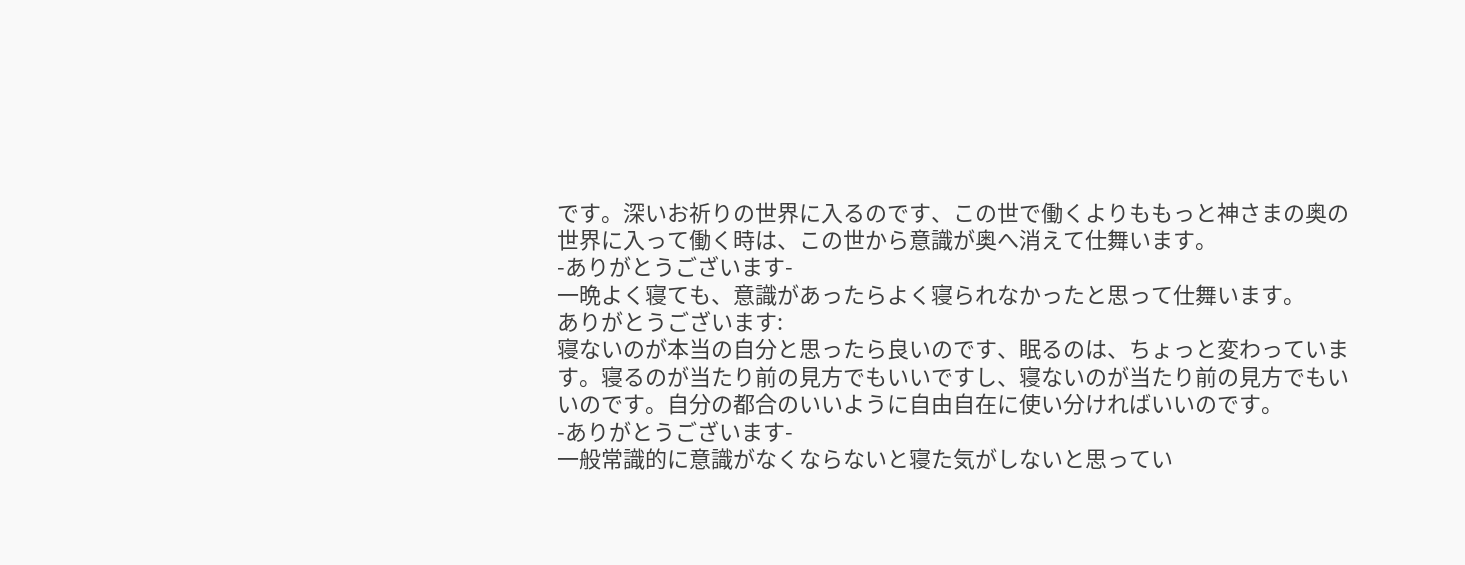です。深いお祈りの世界に入るのです、この世で働くよりももっと神さまの奥の世界に入って働く時は、この世から意識が奥へ消えて仕舞います。
-ありがとうございます-
一晩よく寝ても、意識があったらよく寝られなかったと思って仕舞います。
ありがとうございます:
寝ないのが本当の自分と思ったら良いのです、眠るのは、ちょっと変わっています。寝るのが当たり前の見方でもいいですし、寝ないのが当たり前の見方でもいいのです。自分の都合のいいように自由自在に使い分ければいいのです。
-ありがとうございます-
一般常識的に意識がなくならないと寝た気がしないと思ってい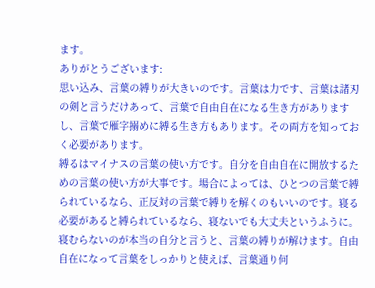ます。
ありがとうございます:
思い込み、言葉の縛りが大きいのです。言葉は力です、言葉は諸刃の剣と言うだけあって、言葉で自由自在になる生き方がありますし、言葉で雁字搦めに縛る生き方もあります。その両方を知っておく必要があります。
縛るはマイナスの言葉の使い方です。自分を自由自在に開放するための言葉の使い方が大事です。場合によっては、ひとつの言葉で縛られているなら、正反対の言葉で縛りを解くのもいいのです。寝る必要があると縛られているなら、寝ないでも大丈夫というふうに。寝むらないのが本当の自分と言うと、言葉の縛りが解けます。自由自在になって言葉をしっかりと使えば、言葉通り何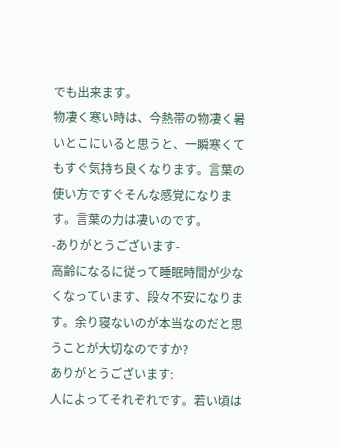でも出来ます。
物凄く寒い時は、今熱帯の物凄く暑いとこにいると思うと、一瞬寒くてもすぐ気持ち良くなります。言葉の使い方ですぐそんな感覚になります。言葉の力は凄いのです。
-ありがとうございます-
高齢になるに従って睡眠時間が少なくなっています、段々不安になります。余り寝ないのが本当なのだと思うことが大切なのですか?
ありがとうございます:
人によってそれぞれです。若い頃は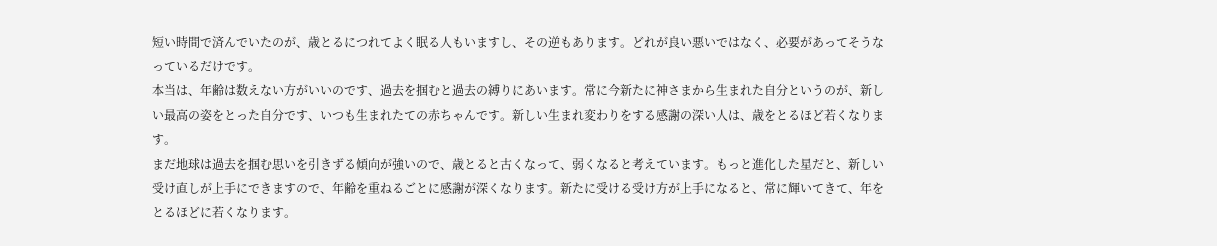短い時間で済んでいたのが、歳とるにつれてよく眠る人もいますし、その逆もあります。どれが良い悪いではなく、必要があってそうなっているだけです。
本当は、年齢は数えない方がいいのです、過去を掴むと過去の縛りにあいます。常に今新たに神さまから生まれた自分というのが、新しい最高の姿をとった自分です、いつも生まれたての赤ちゃんです。新しい生まれ変わりをする感謝の深い人は、歳をとるほど若くなります。
まだ地球は過去を掴む思いを引きずる傾向が強いので、歳とると古くなって、弱くなると考えています。もっと進化した星だと、新しい受け直しが上手にできますので、年齢を重ねるごとに感謝が深くなります。新たに受ける受け方が上手になると、常に輝いてきて、年をとるほどに若くなります。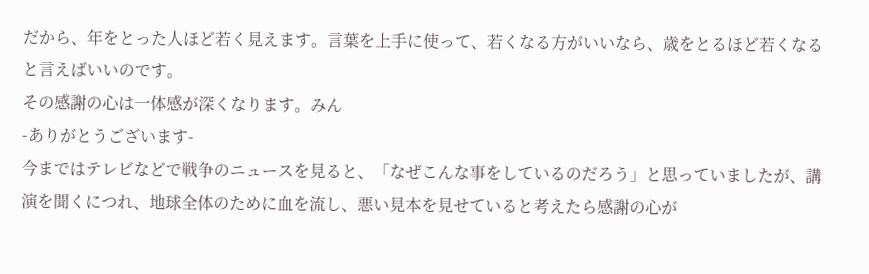だから、年をとった人ほど若く見えます。言葉を上手に使って、若くなる方がいいなら、歳をとるほど若くなると言えばいいのです。
その感謝の心は一体感が深くなります。みん
-ありがとうございます-
今まではテレビなどで戦争のニュースを見ると、「なぜこんな事をしているのだろう」と思っていましたが、講演を聞くにつれ、地球全体のために血を流し、悪い見本を見せていると考えたら感謝の心が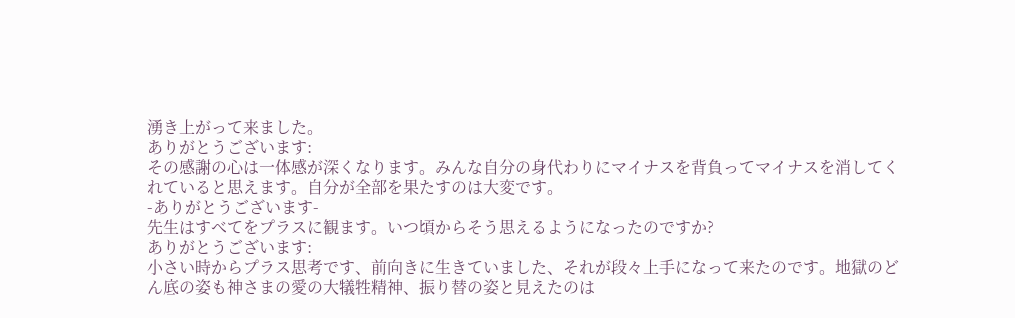湧き上がって来ました。
ありがとうございます:
その感謝の心は一体感が深くなります。みんな自分の身代わりにマイナスを背負ってマイナスを消してくれていると思えます。自分が全部を果たすのは大変です。
-ありがとうございます-
先生はすべてをプラスに観ます。いつ頃からそう思えるようになったのですか?
ありがとうございます:
小さい時からプラス思考です、前向きに生きていました、それが段々上手になって来たのです。地獄のどん底の姿も神さまの愛の大犠牲精神、振り替の姿と見えたのは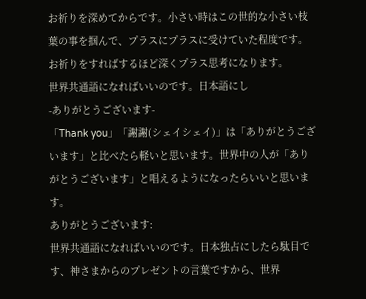お祈りを深めてからです。小さい時はこの世的な小さい枝葉の事を掴んで、プラスにプラスに受けていた程度です。お祈りをすればするほど深くプラス思考になります。
世界共通語になればいいのです。日本語にし
-ありがとうございます-
「Thank you」「謝謝(シェイシェイ)」は「ありがとうございます」と比べたら軽いと思います。世界中の人が「ありがとうございます」と唱えるようになったらいいと思います。
ありがとうございます:
世界共通語になればいいのです。日本独占にしたら駄目です、神さまからのプレゼントの言葉ですから、世界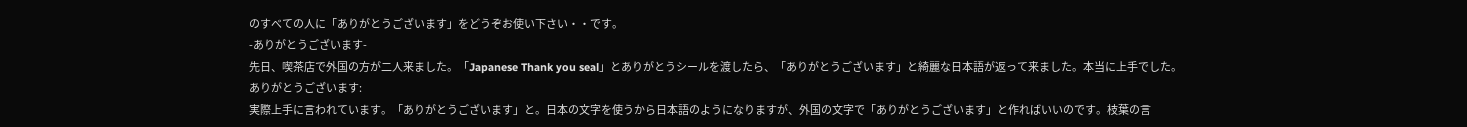のすべての人に「ありがとうございます」をどうぞお使い下さい・・です。
-ありがとうございます-
先日、喫茶店で外国の方が二人来ました。「Japanese Thank you seal」とありがとうシールを渡したら、「ありがとうございます」と綺麗な日本語が返って来ました。本当に上手でした。
ありがとうございます:
実際上手に言われています。「ありがとうございます」と。日本の文字を使うから日本語のようになりますが、外国の文字で「ありがとうございます」と作ればいいのです。枝葉の言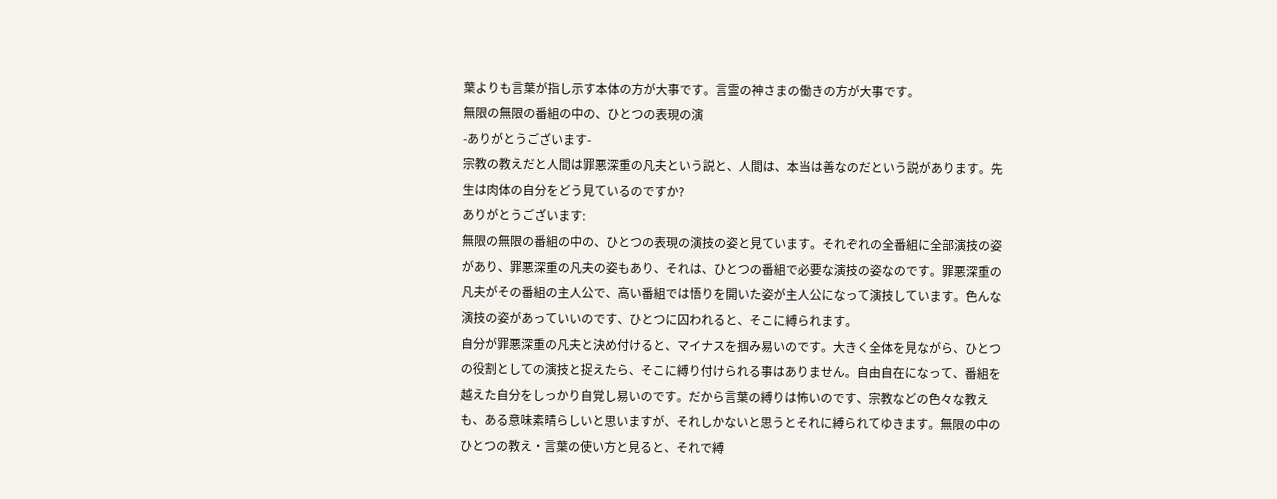葉よりも言葉が指し示す本体の方が大事です。言霊の神さまの働きの方が大事です。
無限の無限の番組の中の、ひとつの表現の演
-ありがとうございます-
宗教の教えだと人間は罪悪深重の凡夫という説と、人間は、本当は善なのだという説があります。先生は肉体の自分をどう見ているのですか?
ありがとうございます:
無限の無限の番組の中の、ひとつの表現の演技の姿と見ています。それぞれの全番組に全部演技の姿があり、罪悪深重の凡夫の姿もあり、それは、ひとつの番組で必要な演技の姿なのです。罪悪深重の凡夫がその番組の主人公で、高い番組では悟りを開いた姿が主人公になって演技しています。色んな演技の姿があっていいのです、ひとつに囚われると、そこに縛られます。
自分が罪悪深重の凡夫と決め付けると、マイナスを掴み易いのです。大きく全体を見ながら、ひとつの役割としての演技と捉えたら、そこに縛り付けられる事はありません。自由自在になって、番組を越えた自分をしっかり自覚し易いのです。だから言葉の縛りは怖いのです、宗教などの色々な教えも、ある意味素晴らしいと思いますが、それしかないと思うとそれに縛られてゆきます。無限の中のひとつの教え・言葉の使い方と見ると、それで縛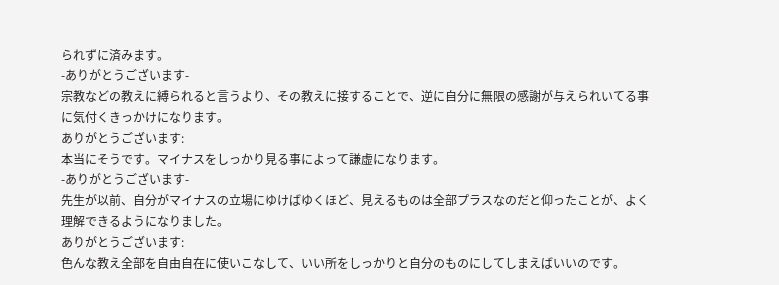られずに済みます。
-ありがとうございます-
宗教などの教えに縛られると言うより、その教えに接することで、逆に自分に無限の感謝が与えられいてる事に気付くきっかけになります。
ありがとうございます:
本当にそうです。マイナスをしっかり見る事によって謙虚になります。
-ありがとうございます-
先生が以前、自分がマイナスの立場にゆけばゆくほど、見えるものは全部プラスなのだと仰ったことが、よく理解できるようになりました。
ありがとうございます:
色んな教え全部を自由自在に使いこなして、いい所をしっかりと自分のものにしてしまえばいいのです。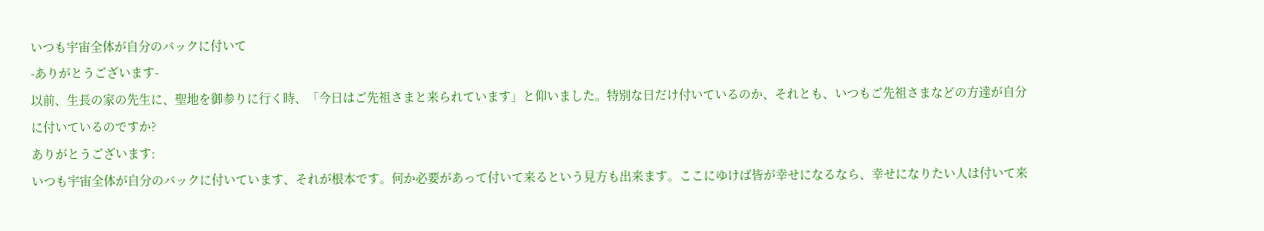いつも宇宙全体が自分のバックに付いて
-ありがとうございます-
以前、生長の家の先生に、聖地を御参りに行く時、「今日はご先祖さまと来られています」と仰いました。特別な日だけ付いているのか、それとも、いつもご先祖さまなどの方達が自分に付いているのですか?
ありがとうございます:
いつも宇宙全体が自分のバックに付いています、それが根本です。何か必要があって付いて来るという見方も出来ます。ここにゆけば皆が幸せになるなら、幸せになりたい人は付いて来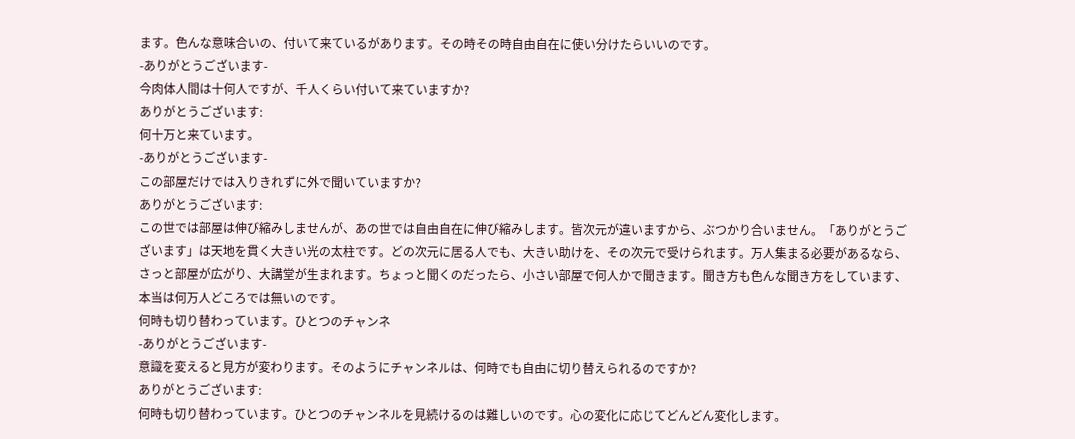ます。色んな意味合いの、付いて来ているがあります。その時その時自由自在に使い分けたらいいのです。
-ありがとうございます-
今肉体人間は十何人ですが、千人くらい付いて来ていますか?
ありがとうございます:
何十万と来ています。
-ありがとうございます-
この部屋だけでは入りきれずに外で聞いていますか?
ありがとうございます:
この世では部屋は伸び縮みしませんが、あの世では自由自在に伸び縮みします。皆次元が違いますから、ぶつかり合いません。「ありがとうございます」は天地を貫く大きい光の太柱です。どの次元に居る人でも、大きい助けを、その次元で受けられます。万人集まる必要があるなら、さっと部屋が広がり、大講堂が生まれます。ちょっと聞くのだったら、小さい部屋で何人かで聞きます。聞き方も色んな聞き方をしています、本当は何万人どころでは無いのです。
何時も切り替わっています。ひとつのチャンネ
-ありがとうございます-
意識を変えると見方が変わります。そのようにチャンネルは、何時でも自由に切り替えられるのですか?
ありがとうございます:
何時も切り替わっています。ひとつのチャンネルを見続けるのは難しいのです。心の変化に応じてどんどん変化します。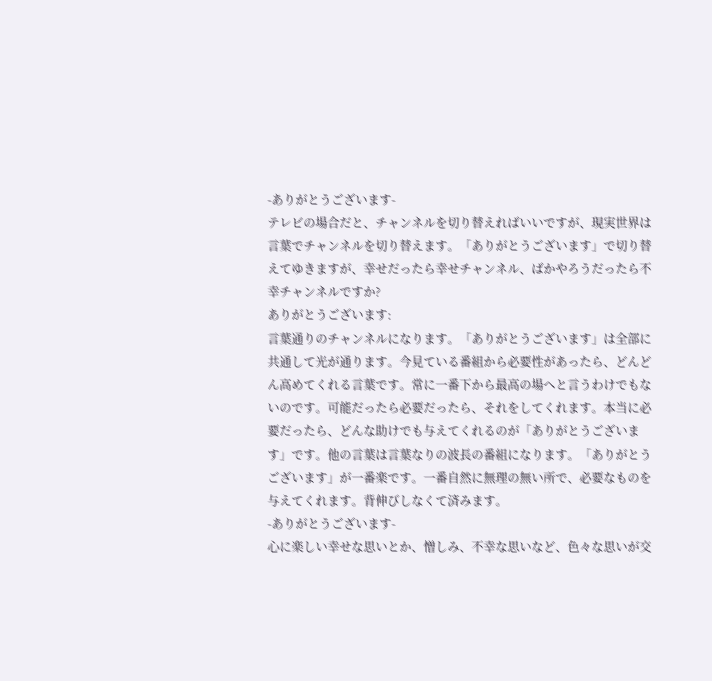-ありがとうございます-
テレビの場合だと、チャンネルを切り替えればいいですが、現実世界は言葉でチャンネルを切り替えます。「ありがとうございます」で切り替えてゆきますが、幸せだったら幸せチャンネル、ばかやろうだったら不幸チャンネルですか?
ありがとうございます:
言葉通りのチャンネルになります。「ありがとうございます」は全部に共通して光が通ります。今見ている番組から必要性があったら、どんどん高めてくれる言葉です。常に一番下から最高の場へと言うわけでもないのです。可能だったら必要だったら、それをしてくれます。本当に必要だったら、どんな助けでも与えてくれるのが「ありがとうございます」です。他の言葉は言葉なりの波長の番組になります。「ありがとうございます」が一番楽です。一番自然に無理の無い所で、必要なものを与えてくれます。背伸びしなくて済みます。
-ありがとうございます-
心に楽しい幸せな思いとか、憎しみ、不幸な思いなど、色々な思いが交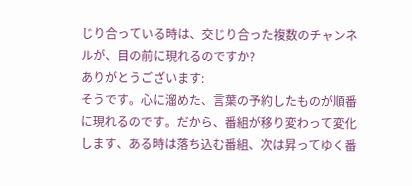じり合っている時は、交じり合った複数のチャンネルが、目の前に現れるのですか?
ありがとうございます:
そうです。心に溜めた、言葉の予約したものが順番に現れるのです。だから、番組が移り変わって変化します、ある時は落ち込む番組、次は昇ってゆく番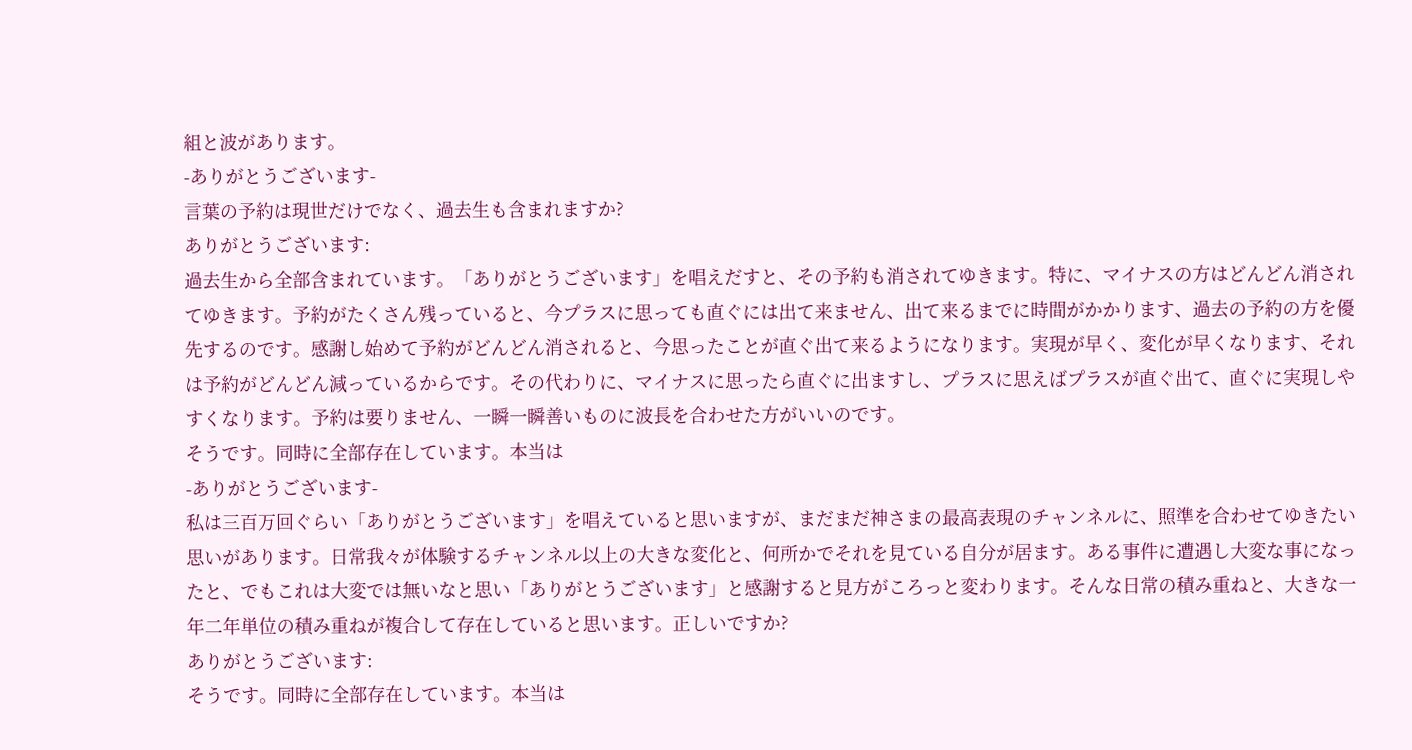組と波があります。
-ありがとうございます-
言葉の予約は現世だけでなく、過去生も含まれますか?
ありがとうございます:
過去生から全部含まれています。「ありがとうございます」を唱えだすと、その予約も消されてゆきます。特に、マイナスの方はどんどん消されてゆきます。予約がたくさん残っていると、今プラスに思っても直ぐには出て来ません、出て来るまでに時間がかかります、過去の予約の方を優先するのです。感謝し始めて予約がどんどん消されると、今思ったことが直ぐ出て来るようになります。実現が早く、変化が早くなります、それは予約がどんどん減っているからです。その代わりに、マイナスに思ったら直ぐに出ますし、プラスに思えばプラスが直ぐ出て、直ぐに実現しやすくなります。予約は要りません、一瞬一瞬善いものに波長を合わせた方がいいのです。
そうです。同時に全部存在しています。本当は
-ありがとうございます-
私は三百万回ぐらい「ありがとうございます」を唱えていると思いますが、まだまだ神さまの最高表現のチャンネルに、照準を合わせてゆきたい思いがあります。日常我々が体験するチャンネル以上の大きな変化と、何所かでそれを見ている自分が居ます。ある事件に遭遇し大変な事になったと、でもこれは大変では無いなと思い「ありがとうございます」と感謝すると見方がころっと変わります。そんな日常の積み重ねと、大きな一年二年単位の積み重ねが複合して存在していると思います。正しいですか?
ありがとうございます:
そうです。同時に全部存在しています。本当は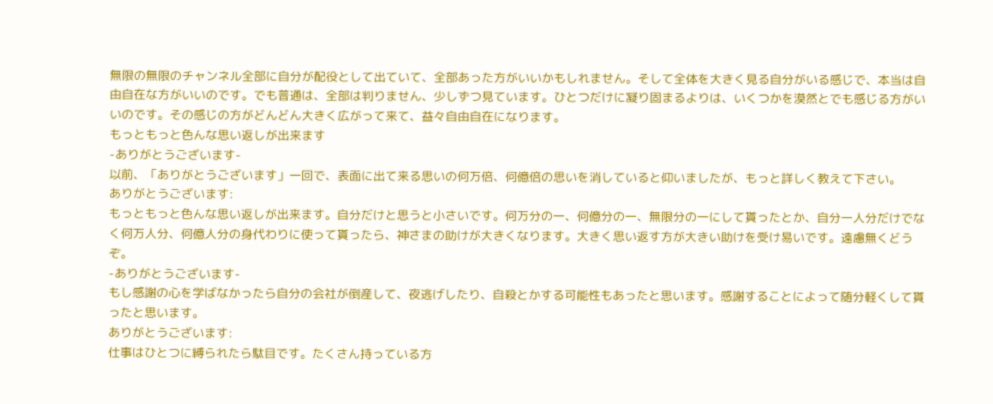無限の無限のチャンネル全部に自分が配役として出ていて、全部あった方がいいかもしれません。そして全体を大きく見る自分がいる感じで、本当は自由自在な方がいいのです。でも普通は、全部は判りません、少しずつ見ています。ひとつだけに凝り固まるよりは、いくつかを漠然とでも感じる方がいいのです。その感じの方がどんどん大きく広がって来て、益々自由自在になります。
もっともっと色んな思い返しが出来ます
-ありがとうございます-
以前、「ありがとうございます」一回で、表面に出て来る思いの何万倍、何億倍の思いを消していると仰いましたが、もっと詳しく教えて下さい。
ありがとうございます:
もっともっと色んな思い返しが出来ます。自分だけと思うと小さいです。何万分の一、何億分の一、無限分の一にして貰ったとか、自分一人分だけでなく何万人分、何億人分の身代わりに使って貰ったら、神さまの助けが大きくなります。大きく思い返す方が大きい助けを受け易いです。遠慮無くどうぞ。
-ありがとうございます-
もし感謝の心を学ばなかったら自分の会社が倒産して、夜逃げしたり、自殺とかする可能性もあったと思います。感謝することによって随分軽くして貰ったと思います。
ありがとうございます:
仕事はひとつに縛られたら駄目です。たくさん持っている方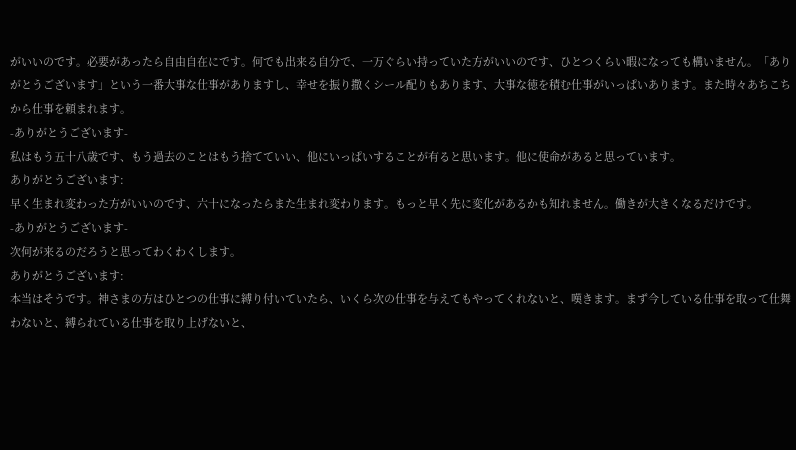がいいのです。必要があったら自由自在にです。何でも出来る自分で、一万ぐらい持っていた方がいいのです、ひとつくらい暇になっても構いません。「ありがとうございます」という一番大事な仕事がありますし、幸せを振り撒くシール配りもあります、大事な徳を積む仕事がいっぱいあります。また時々あちこちから仕事を頼まれます。
-ありがとうございます-
私はもう五十八歳です、もう過去のことはもう捨てていい、他にいっぱいすることが有ると思います。他に使命があると思っています。
ありがとうございます:
早く生まれ変わった方がいいのです、六十になったらまた生まれ変わります。もっと早く先に変化があるかも知れません。働きが大きくなるだけです。
-ありがとうございます-
次何が来るのだろうと思ってわくわくします。
ありがとうございます:
本当はそうです。神さまの方はひとつの仕事に縛り付いていたら、いくら次の仕事を与えてもやってくれないと、嘆きます。まず今している仕事を取って仕舞わないと、縛られている仕事を取り上げないと、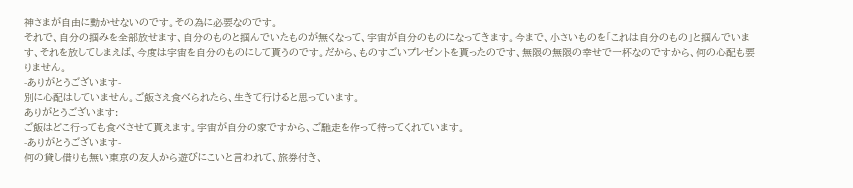神さまが自由に動かせないのです。その為に必要なのです。
それで、自分の掴みを全部放せます、自分のものと掴んでいたものが無くなって、宇宙が自分のものになってきます。今まで、小さいものを「これは自分のもの」と掴んでいます、それを放してしまえば、今度は宇宙を自分のものにして貰うのです。だから、ものすごいプレゼントを貰ったのです、無限の無限の幸せで一杯なのですから、何の心配も要りません。
-ありがとうございます-
別に心配はしていません。ご飯さえ食べられたら、生きて行けると思っています。
ありがとうございます:
ご飯はどこ行っても食べさせて貰えます。宇宙が自分の家ですから、ご馳走を作って待ってくれています。
-ありがとうございます-
何の貸し借りも無い東京の友人から遊びにこいと言われて、旅券付き、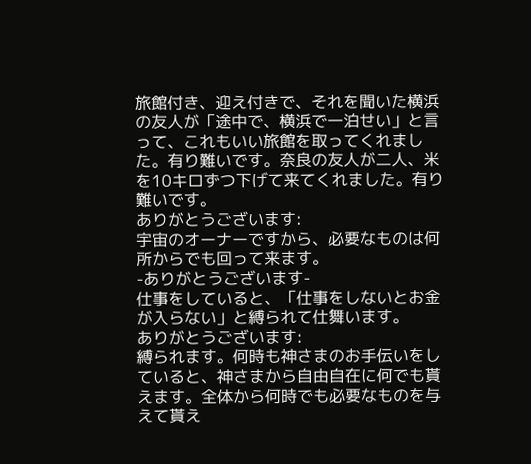旅館付き、迎え付きで、それを聞いた横浜の友人が「途中で、横浜で一泊せい」と言って、これもいい旅館を取ってくれました。有り難いです。奈良の友人が二人、米を10キロずつ下げて来てくれました。有り難いです。
ありがとうございます:
宇宙のオーナーですから、必要なものは何所からでも回って来ます。
-ありがとうございます-
仕事をしていると、「仕事をしないとお金が入らない」と縛られて仕舞います。
ありがとうございます:
縛られます。何時も神さまのお手伝いをしていると、神さまから自由自在に何でも貰えます。全体から何時でも必要なものを与えて貰え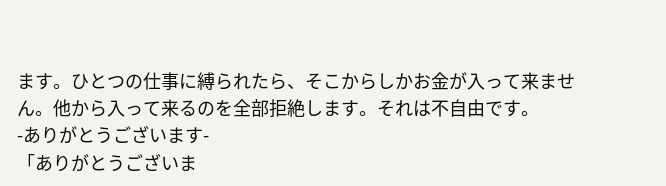ます。ひとつの仕事に縛られたら、そこからしかお金が入って来ません。他から入って来るのを全部拒絶します。それは不自由です。
-ありがとうございます-
「ありがとうございま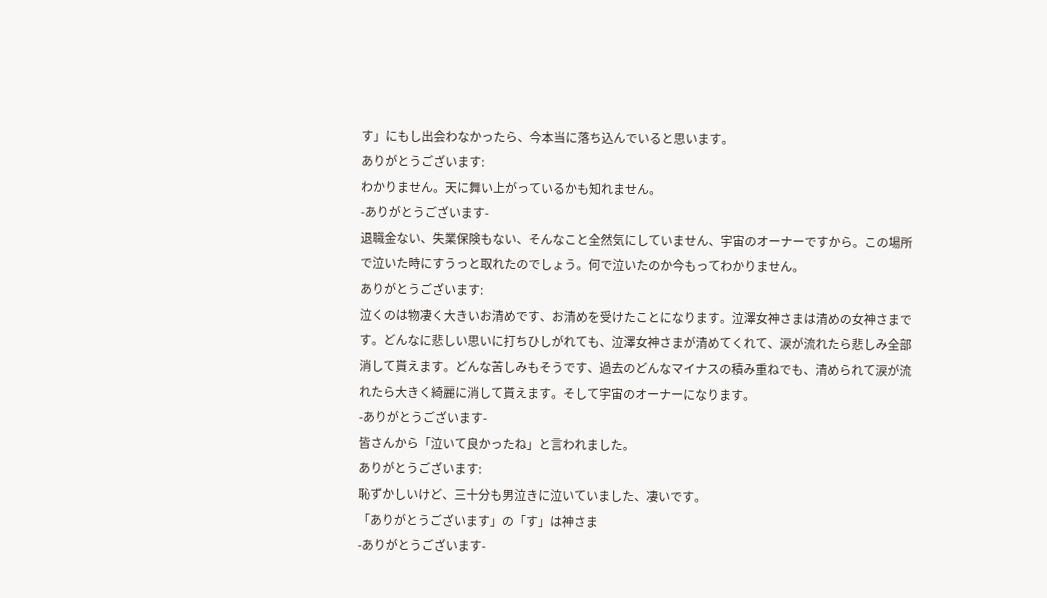す」にもし出会わなかったら、今本当に落ち込んでいると思います。
ありがとうございます:
わかりません。天に舞い上がっているかも知れません。
-ありがとうございます-
退職金ない、失業保険もない、そんなこと全然気にしていません、宇宙のオーナーですから。この場所で泣いた時にすうっと取れたのでしょう。何で泣いたのか今もってわかりません。
ありがとうございます:
泣くのは物凄く大きいお清めです、お清めを受けたことになります。泣澤女神さまは清めの女神さまです。どんなに悲しい思いに打ちひしがれても、泣澤女神さまが清めてくれて、涙が流れたら悲しみ全部消して貰えます。どんな苦しみもそうです、過去のどんなマイナスの積み重ねでも、清められて涙が流れたら大きく綺麗に消して貰えます。そして宇宙のオーナーになります。
-ありがとうございます-
皆さんから「泣いて良かったね」と言われました。
ありがとうございます:
恥ずかしいけど、三十分も男泣きに泣いていました、凄いです。
「ありがとうございます」の「す」は神さま
-ありがとうございます-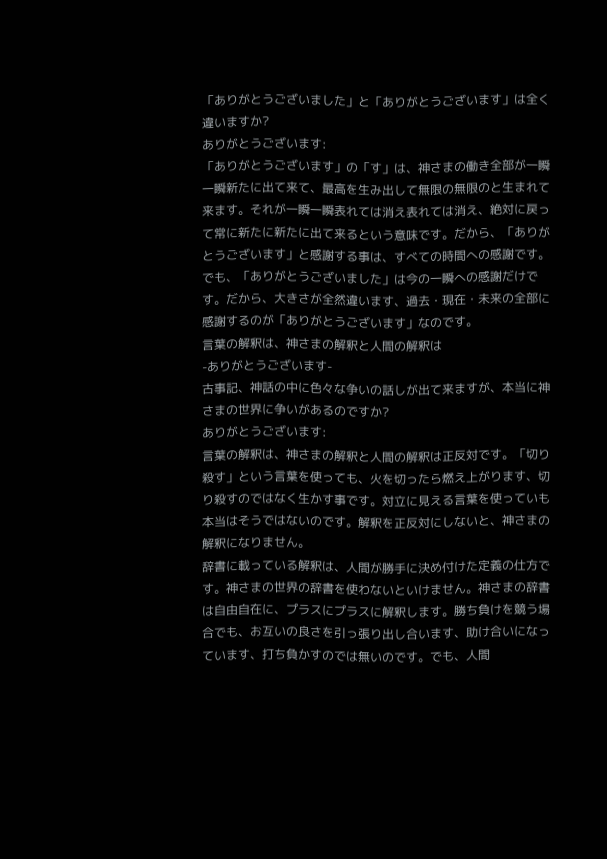「ありがとうございました」と「ありがとうございます」は全く違いますか?
ありがとうございます:
「ありがとうございます」の「す」は、神さまの働き全部が一瞬一瞬新たに出て来て、最高を生み出して無限の無限のと生まれて来ます。それが一瞬一瞬表れては消え表れては消え、絶対に戻って常に新たに新たに出て来るという意味です。だから、「ありがとうございます」と感謝する事は、すべての時間への感謝です。でも、「ありがとうございました」は今の一瞬への感謝だけです。だから、大きさが全然違います、過去・現在・未来の全部に感謝するのが「ありがとうございます」なのです。
言葉の解釈は、神さまの解釈と人間の解釈は
-ありがとうございます-
古事記、神話の中に色々な争いの話しが出て来ますが、本当に神さまの世界に争いがあるのですか?
ありがとうございます:
言葉の解釈は、神さまの解釈と人間の解釈は正反対です。「切り殺す」という言葉を使っても、火を切ったら燃え上がります、切り殺すのではなく生かす事です。対立に見える言葉を使っていも本当はそうではないのです。解釈を正反対にしないと、神さまの解釈になりません。
辞書に載っている解釈は、人間が勝手に決め付けた定義の仕方です。神さまの世界の辞書を使わないといけません。神さまの辞書は自由自在に、プラスにプラスに解釈します。勝ち負けを競う場合でも、お互いの良さを引っ張り出し合います、助け合いになっています、打ち負かすのでは無いのです。でも、人間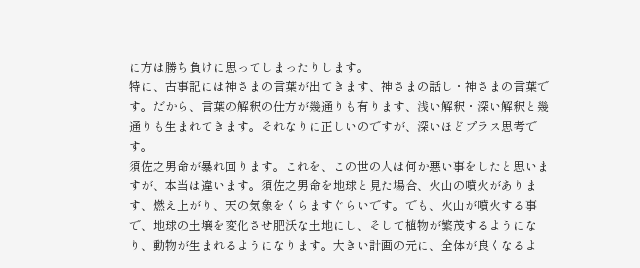に方は勝ち負けに思ってしまったりします。
特に、古事記には神さまの言葉が出てきます、神さまの話し・神さまの言葉です。だから、言葉の解釈の仕方が幾通りも有ります、浅い解釈・深い解釈と幾通りも生まれてきます。それなりに正しいのですが、深いほどプラス思考です。
須佐之男命が暴れ回ります。これを、この世の人は何か悪い事をしたと思いますが、本当は違います。須佐之男命を地球と見た場合、火山の噴火があります、燃え上がり、天の気象をくらますぐらいです。でも、火山が噴火する事で、地球の土壌を変化させ肥沃な土地にし、そして植物が繁茂するようになり、動物が生まれるようになります。大きい計画の元に、全体が良くなるよ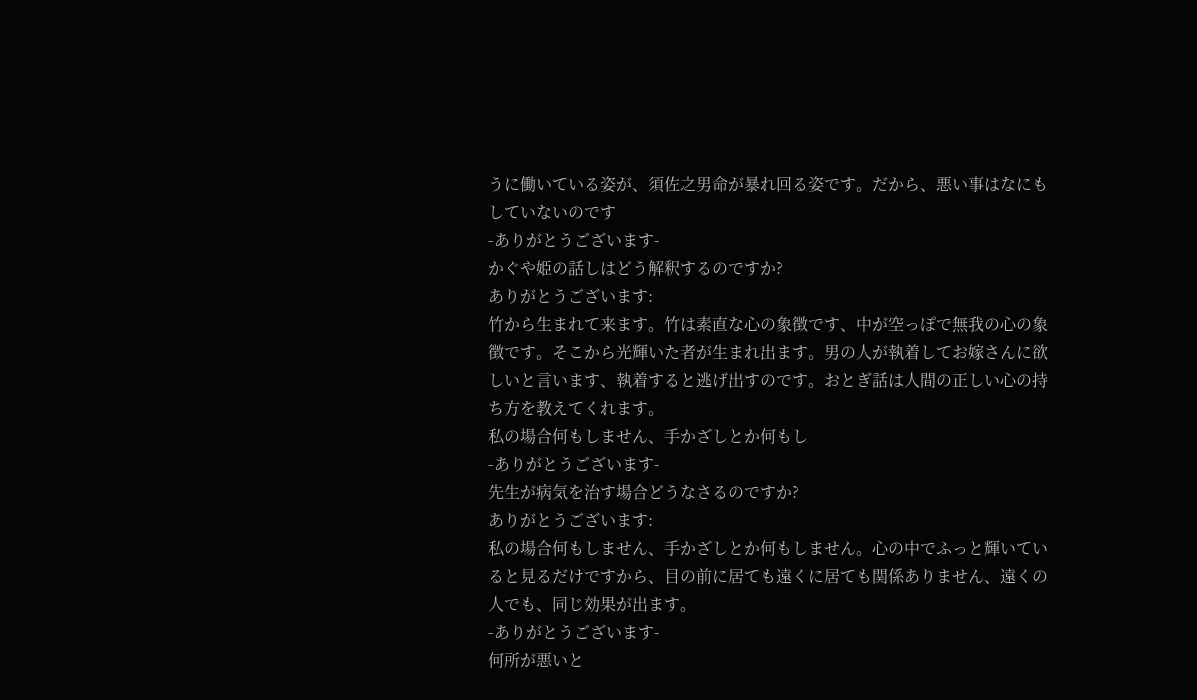うに働いている姿が、須佐之男命が暴れ回る姿です。だから、悪い事はなにもしていないのです
-ありがとうございます-
かぐや姫の話しはどう解釈するのですか?
ありがとうございます:
竹から生まれて来ます。竹は素直な心の象徴です、中が空っぽで無我の心の象徴です。そこから光輝いた者が生まれ出ます。男の人が執着してお嫁さんに欲しいと言います、執着すると逃げ出すのです。おとぎ話は人間の正しい心の持ち方を教えてくれます。
私の場合何もしません、手かざしとか何もし
-ありがとうございます-
先生が病気を治す場合どうなさるのですか?
ありがとうございます:
私の場合何もしません、手かざしとか何もしません。心の中でふっと輝いていると見るだけですから、目の前に居ても遠くに居ても関係ありません、遠くの人でも、同じ効果が出ます。
-ありがとうございます-
何所が悪いと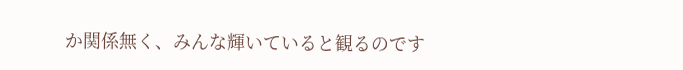か関係無く、みんな輝いていると観るのです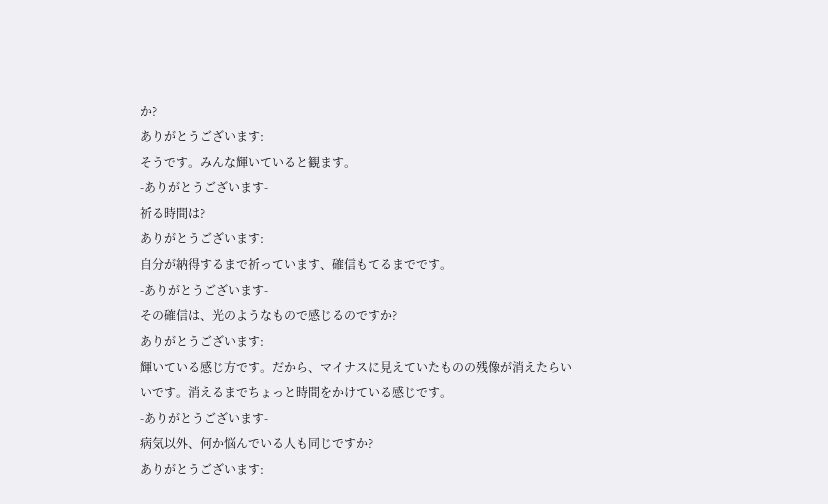か?
ありがとうございます:
そうです。みんな輝いていると観ます。
-ありがとうございます-
祈る時間は?
ありがとうございます:
自分が納得するまで祈っています、確信もてるまでです。
-ありがとうございます-
その確信は、光のようなもので感じるのですか?
ありがとうございます:
輝いている感じ方です。だから、マイナスに見えていたものの残像が消えたらいいです。消えるまでちょっと時間をかけている感じです。
-ありがとうございます-
病気以外、何か悩んでいる人も同じですか?
ありがとうございます: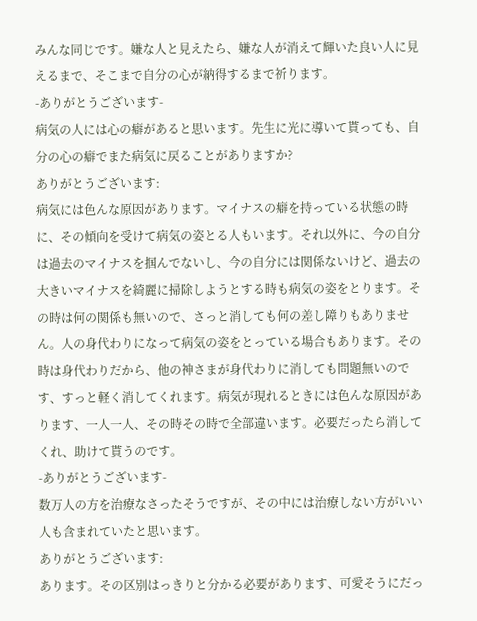みんな同じです。嫌な人と見えたら、嫌な人が消えて輝いた良い人に見えるまで、そこまで自分の心が納得するまで祈ります。
-ありがとうございます-
病気の人には心の癖があると思います。先生に光に導いて貰っても、自分の心の癖でまた病気に戻ることがありますか?
ありがとうございます:
病気には色んな原因があります。マイナスの癖を持っている状態の時に、その傾向を受けて病気の姿とる人もいます。それ以外に、今の自分は過去のマイナスを掴んでないし、今の自分には関係ないけど、過去の大きいマイナスを綺麗に掃除しようとする時も病気の姿をとります。その時は何の関係も無いので、さっと消しても何の差し障りもありません。人の身代わりになって病気の姿をとっている場合もあります。その時は身代わりだから、他の神さまが身代わりに消しても問題無いのです、すっと軽く消してくれます。病気が現れるときには色んな原因があります、一人一人、その時その時で全部違います。必要だったら消してくれ、助けて貰うのです。
-ありがとうございます-
数万人の方を治療なさったそうですが、その中には治療しない方がいい人も含まれていたと思います。
ありがとうございます:
あります。その区別はっきりと分かる必要があります、可愛そうにだっ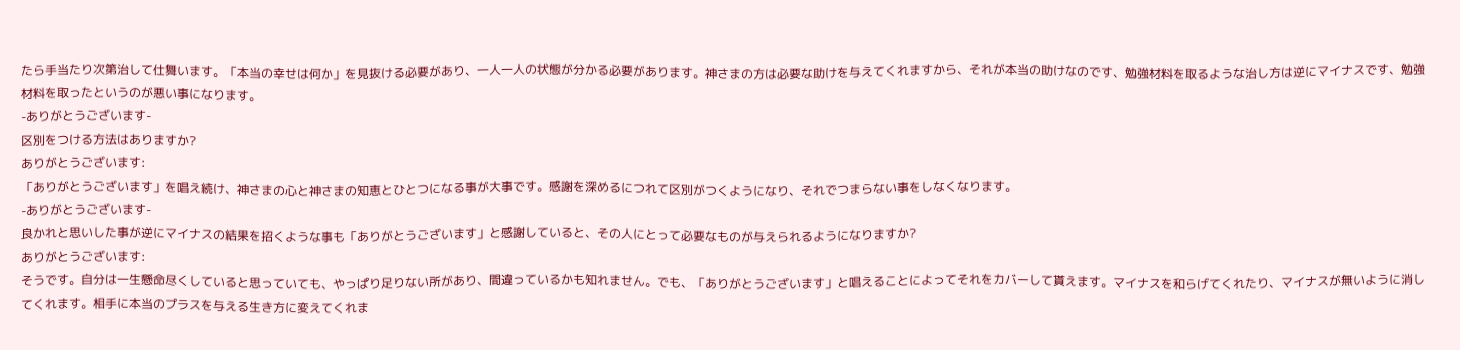たら手当たり次第治して仕舞います。「本当の幸せは何か」を見抜ける必要があり、一人一人の状態が分かる必要があります。神さまの方は必要な助けを与えてくれますから、それが本当の助けなのです、勉強材料を取るような治し方は逆にマイナスです、勉強材料を取ったというのが悪い事になります。
-ありがとうございます-
区別をつける方法はありますか?
ありがとうございます:
「ありがとうございます」を唱え続け、神さまの心と神さまの知恵とひとつになる事が大事です。感謝を深めるにつれて区別がつくようになり、それでつまらない事をしなくなります。
-ありがとうございます-
良かれと思いした事が逆にマイナスの結果を招くような事も「ありがとうございます」と感謝していると、その人にとって必要なものが与えられるようになりますか?
ありがとうございます:
そうです。自分は一生懸命尽くしていると思っていても、やっぱり足りない所があり、間違っているかも知れません。でも、「ありがとうございます」と唱えることによってそれをカバーして貰えます。マイナスを和らげてくれたり、マイナスが無いように消してくれます。相手に本当のプラスを与える生き方に変えてくれま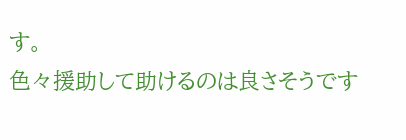す。
色々援助して助けるのは良さそうです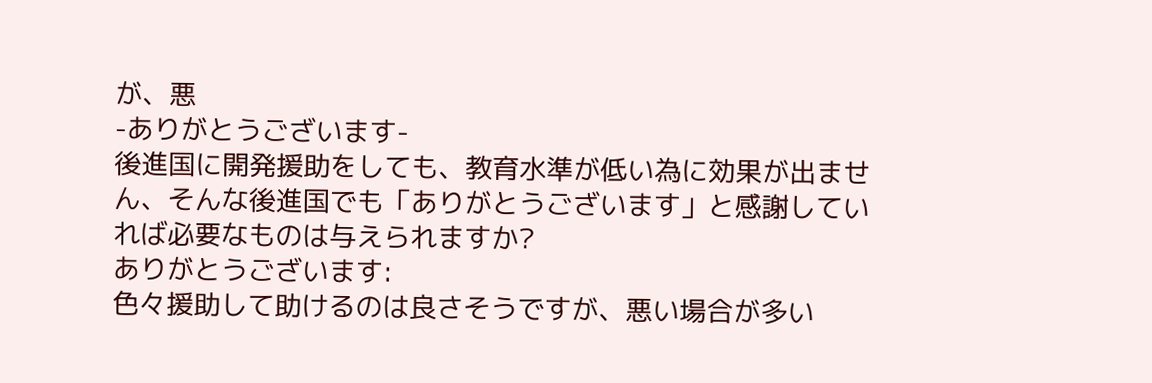が、悪
-ありがとうございます-
後進国に開発援助をしても、教育水準が低い為に効果が出ません、そんな後進国でも「ありがとうございます」と感謝していれば必要なものは与えられますか?
ありがとうございます:
色々援助して助けるのは良さそうですが、悪い場合が多い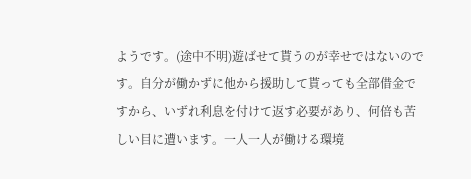ようです。(途中不明)遊ばせて貰うのが幸せではないのです。自分が働かずに他から援助して貰っても全部借金ですから、いずれ利息を付けて返す必要があり、何倍も苦しい目に遭います。一人一人が働ける環境